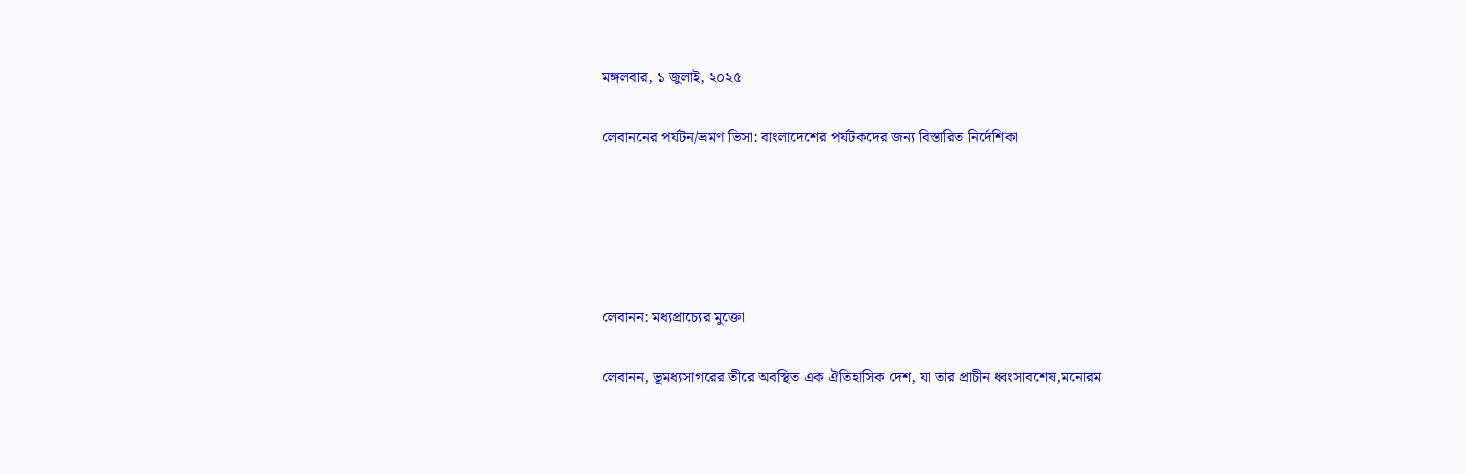মঙ্গলবার, ১ জুলাই, ২০২৫

লেবাননের পর্যটন/ভ্রমণ ভিসা: বাংলাদেশের পর্যটকদের জন্য বিস্তারিত নির্দেশিকা





লেবানন: মধ্যপ্রাচ্যের মুক্তো

লেবানন, ভূমধ্যসাগরের তীরে অবস্থিত এক ঐতিহাসিক দেশ, যা তার প্রাচীন ধ্বংসাবশেষ,মনোরম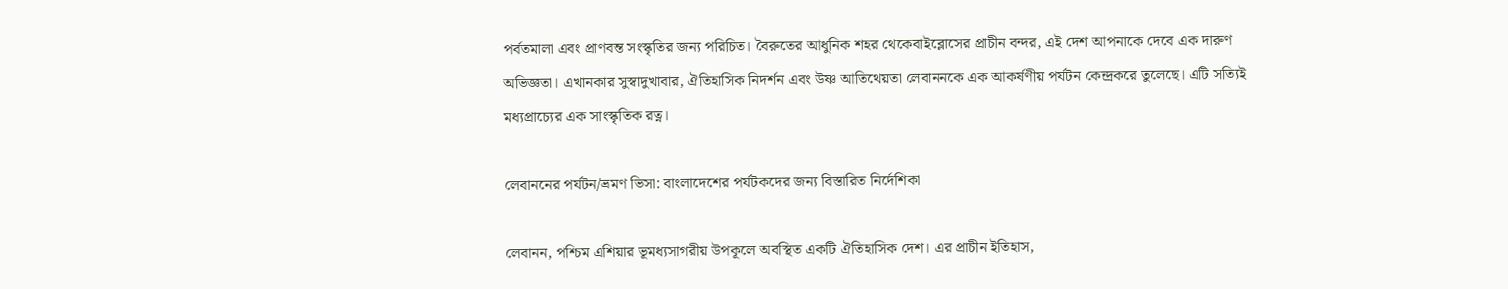পর্বতমালা এবং প্রাণবন্ত সংস্কৃতির জন্য পরিচিত। বৈরুতের আধুনিক শহর থেকেবাইব্লোসের প্রাচীন বন্দর, এই দেশ আপনাকে দেবে এক দারুণ অভিজ্ঞতা। এখানকার সুস্বাদুখাবার, ঐতিহাসিক নিদর্শন এবং উষ্ণ আতিথেয়তা লেবাননকে এক আকর্ষণীয় পর্যটন কেন্দ্রকরে তুলেছে। এটি সত্যিই মধ্যপ্রাচ্যের এক সাংস্কৃতিক রত্ন।

লেবাননের পর্যটন/ভ্রমণ ভিসা: বাংলাদেশের পর্যটকদের জন্য বিস্তারিত নির্দেশিকা

লেবানন, পশ্চিম এশিয়ার ভূমধ্যসাগরীয় উপকূলে অবস্থিত একটি ঐতিহাসিক দেশ। এর প্রাচীন ইতিহাস,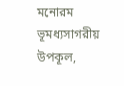মনোরম ভূমধ্যসাগরীয় উপকূল,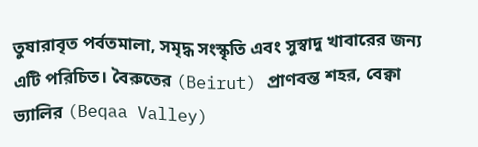তুষারাবৃত পর্বতমালা, সমৃদ্ধ সংস্কৃতি এবং সুস্বাদু খাবারের জন্য এটি পরিচিত। বৈরুতের (Beirut) প্রাণবন্ত শহর, বেক্বা ভ্যালির (Beqaa Valley)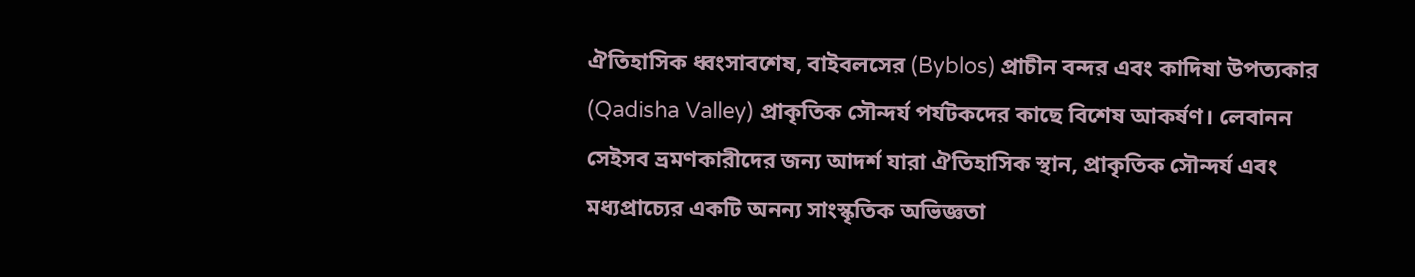ঐতিহাসিক ধ্বংসাবশেষ, বাইবলসের (Byblos) প্রাচীন বন্দর এবং কাদিষা উপত্যকার (Qadisha Valley) প্রাকৃতিক সৌন্দর্য পর্যটকদের কাছে বিশেষ আকর্ষণ। লেবানন সেইসব ভ্রমণকারীদের জন্য আদর্শ যারা ঐতিহাসিক স্থান, প্রাকৃতিক সৌন্দর্য এবং মধ্যপ্রাচ্যের একটি অনন্য সাংস্কৃতিক অভিজ্ঞতা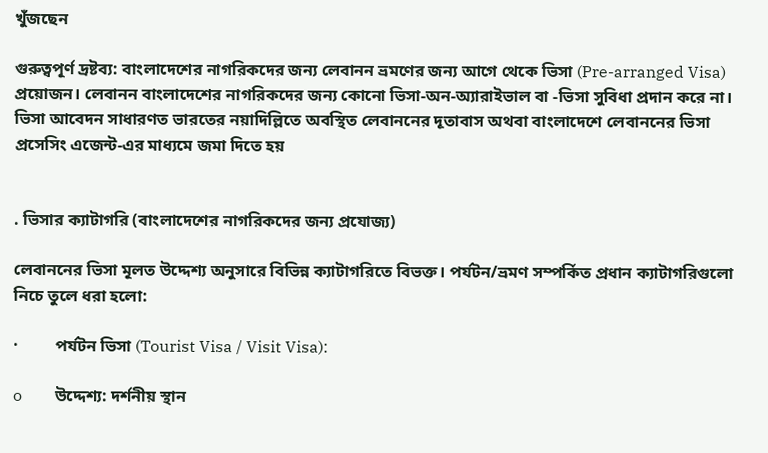খুঁজছেন

গুরুত্বপূর্ণ দ্রষ্টব্য: বাংলাদেশের নাগরিকদের জন্য লেবানন ভ্রমণের জন্য আগে থেকে ভিসা (Pre-arranged Visa) প্রয়োজন। লেবানন বাংলাদেশের নাগরিকদের জন্য কোনো ভিসা-অন-অ্যারাইভাল বা -ভিসা সুবিধা প্রদান করে না। ভিসা আবেদন সাধারণত ভারতের নয়াদিল্লিতে অবস্থিত লেবাননের দূতাবাস অথবা বাংলাদেশে লেবাননের ভিসা প্রসেসিং এজেন্ট-এর মাধ্যমে জমা দিতে হয়


. ভিসার ক্যাটাগরি (বাংলাদেশের নাগরিকদের জন্য প্রযোজ্য)

লেবাননের ভিসা মূলত উদ্দেশ্য অনুসারে বিভিন্ন ক্যাটাগরিতে বিভক্ত। পর্যটন/ভ্রমণ সম্পর্কিত প্রধান ক্যাটাগরিগুলো নিচে তুলে ধরা হলো:

·         পর্যটন ভিসা (Tourist Visa / Visit Visa):

o        উদ্দেশ্য: দর্শনীয় স্থান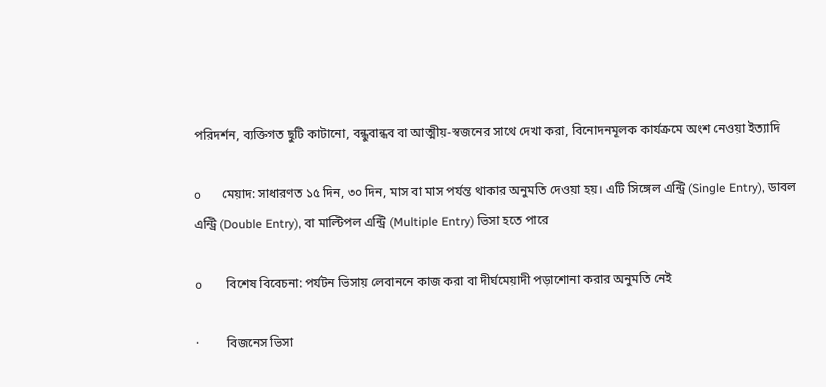পরিদর্শন, ব্যক্তিগত ছুটি কাটানো, বন্ধুবান্ধব বা আত্মীয়-স্বজনের সাথে দেখা করা, বিনোদনমূলক কার্যক্রমে অংশ নেওয়া ইত্যাদি

o       মেয়াদ: সাধারণত ১৫ দিন, ৩০ দিন, মাস বা মাস পর্যন্ত থাকার অনুমতি দেওয়া হয়। এটি সিঙ্গেল এন্ট্রি (Single Entry), ডাবল এন্ট্রি (Double Entry), বা মাল্টিপল এন্ট্রি (Multiple Entry) ভিসা হতে পারে

o        বিশেষ বিবেচনা: পর্যটন ভিসায় লেবাননে কাজ করা বা দীর্ঘমেয়াদী পড়াশোনা করার অনুমতি নেই

·         বিজনেস ভিসা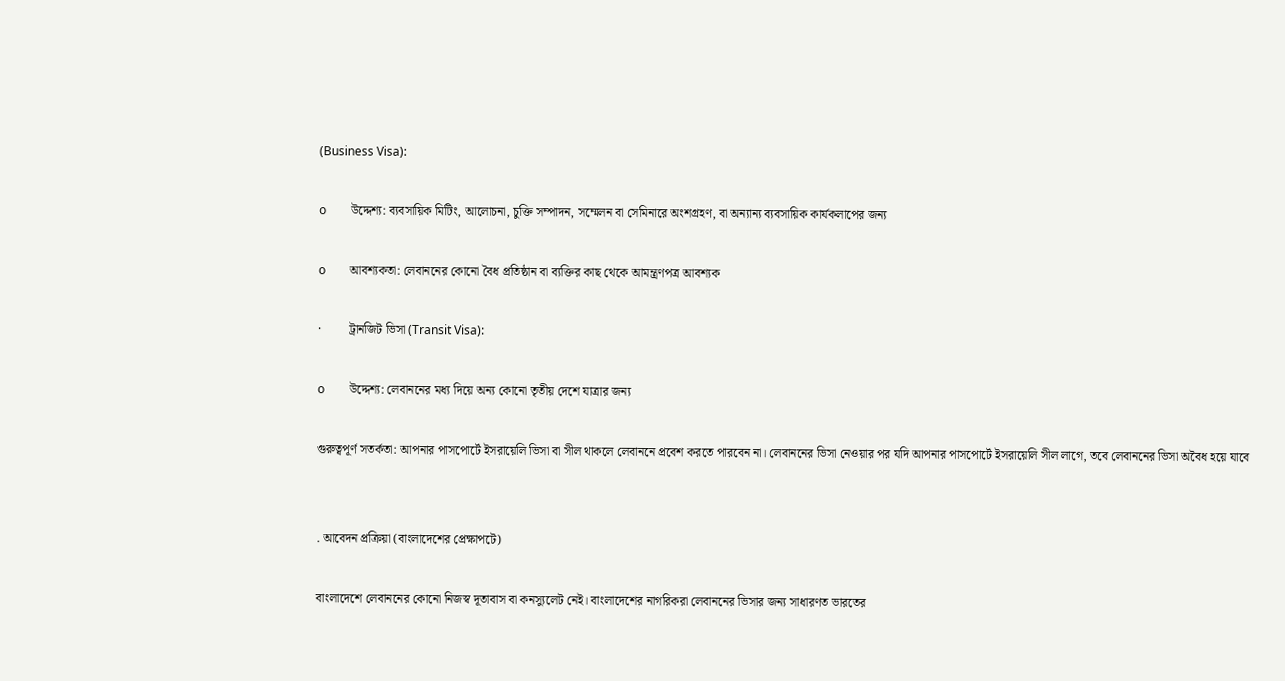(Business Visa):

o        উদ্দেশ্য: ব্যবসায়িক মিটিং, আলোচনা, চুক্তি সম্পাদন, সম্মেলন বা সেমিনারে অংশগ্রহণ, বা অন্যান্য ব্যবসায়িক কার্যকলাপের জন্য

o        আবশ্যকতা: লেবাননের কোনো বৈধ প্রতিষ্ঠান বা ব্যক্তির কাছ থেকে আমন্ত্রণপত্র আবশ্যক

·         ট্রানজিট ভিসা (Transit Visa):

o        উদ্দেশ্য: লেবাননের মধ্য দিয়ে অন্য কোনো তৃতীয় দেশে যাত্রার জন্য

গুরুত্বপূর্ণ সতর্কতা: আপনার পাসপোর্টে ইসরায়েলি ভিসা বা সীল থাকলে লেবাননে প্রবেশ করতে পারবেন না। লেবাননের ভিসা নেওয়ার পর যদি আপনার পাসপোর্টে ইসরায়েলি সীল লাগে, তবে লেবাননের ভিসা অবৈধ হয়ে যাবে


. আবেদন প্রক্রিয়া (বাংলাদেশের প্রেক্ষাপটে)

বাংলাদেশে লেবাননের কোনো নিজস্ব দূতাবাস বা কনস্যুলেট নেই। বাংলাদেশের নাগরিকরা লেবাননের ভিসার জন্য সাধারণত ভারতের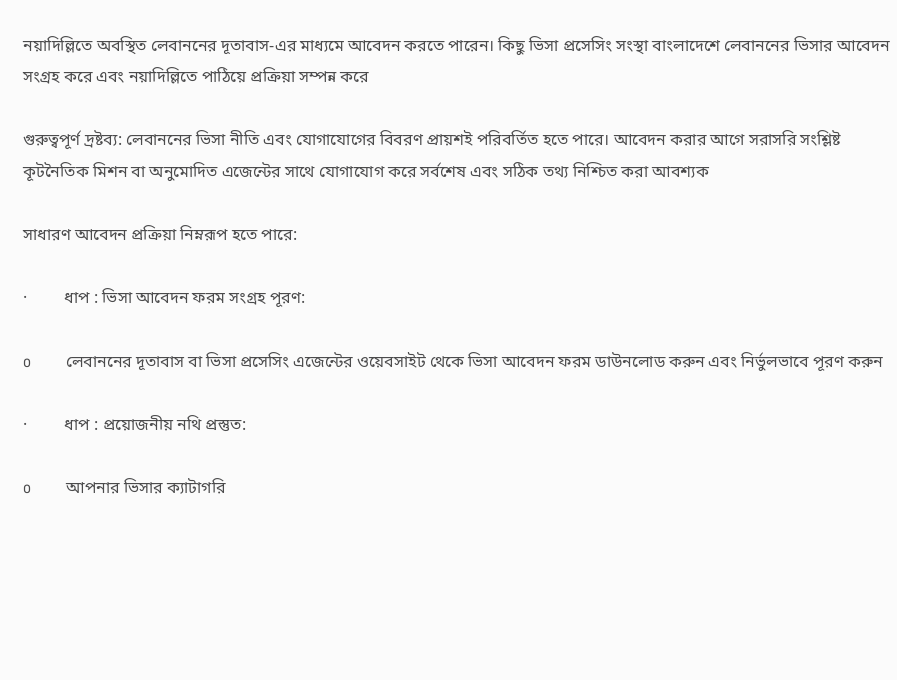নয়াদিল্লিতে অবস্থিত লেবাননের দূতাবাস-এর মাধ্যমে আবেদন করতে পারেন। কিছু ভিসা প্রসেসিং সংস্থা বাংলাদেশে লেবাননের ভিসার আবেদন সংগ্রহ করে এবং নয়াদিল্লিতে পাঠিয়ে প্রক্রিয়া সম্পন্ন করে

গুরুত্বপূর্ণ দ্রষ্টব্য: লেবাননের ভিসা নীতি এবং যোগাযোগের বিবরণ প্রায়শই পরিবর্তিত হতে পারে। আবেদন করার আগে সরাসরি সংশ্লিষ্ট কূটনৈতিক মিশন বা অনুমোদিত এজেন্টের সাথে যোগাযোগ করে সর্বশেষ এবং সঠিক তথ্য নিশ্চিত করা আবশ্যক

সাধারণ আবেদন প্রক্রিয়া নিম্নরূপ হতে পারে:

·         ধাপ : ভিসা আবেদন ফরম সংগ্রহ পূরণ:

o       লেবাননের দূতাবাস বা ভিসা প্রসেসিং এজেন্টের ওয়েবসাইট থেকে ভিসা আবেদন ফরম ডাউনলোড করুন এবং নির্ভুলভাবে পূরণ করুন

·         ধাপ : প্রয়োজনীয় নথি প্রস্তুত:

o       আপনার ভিসার ক্যাটাগরি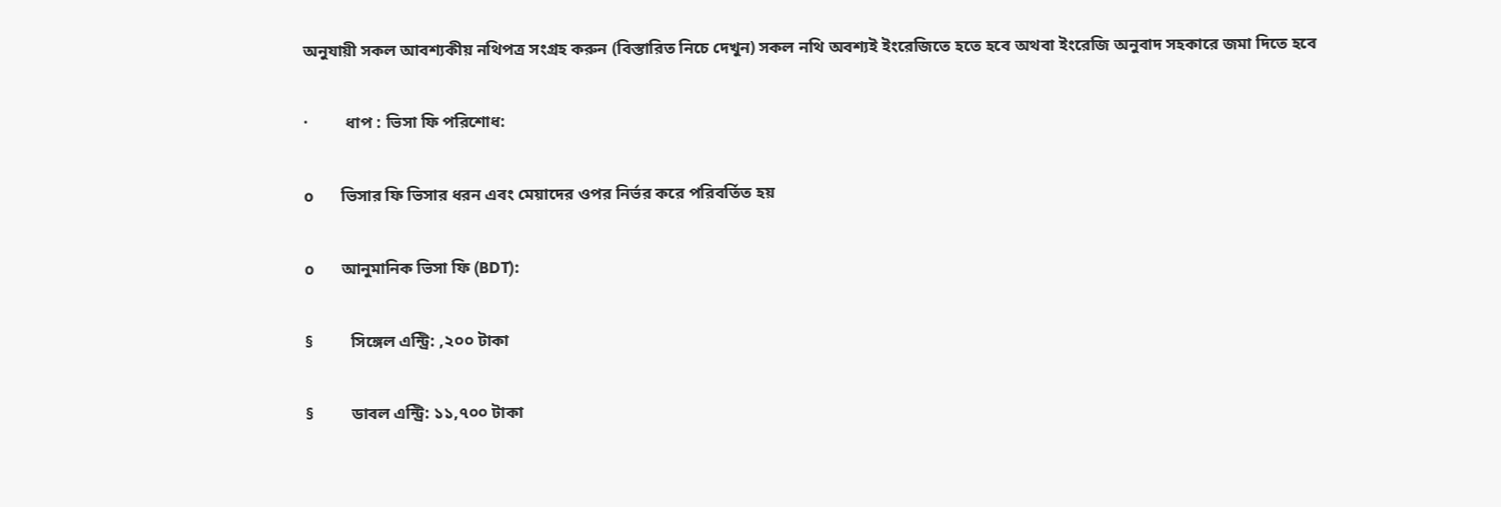অনুযায়ী সকল আবশ্যকীয় নথিপত্র সংগ্রহ করুন (বিস্তারিত নিচে দেখুন) সকল নথি অবশ্যই ইংরেজিতে হতে হবে অথবা ইংরেজি অনুবাদ সহকারে জমা দিতে হবে

·         ধাপ : ভিসা ফি পরিশোধ:

o       ভিসার ফি ভিসার ধরন এবং মেয়াদের ওপর নির্ভর করে পরিবর্তিত হয়

o       আনুমানিক ভিসা ফি (BDT):

§         সিঙ্গেল এন্ট্রি: ,২০০ টাকা

§         ডাবল এন্ট্রি: ১১,৭০০ টাকা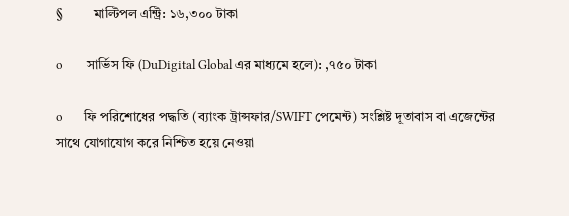§         মাল্টিপল এন্ট্রি: ১৬,৩০০ টাকা

o        সার্ভিস ফি (DuDigital Global এর মাধ্যমে হলে): ,৭৫০ টাকা

o       ফি পরিশোধের পদ্ধতি (ব্যাংক ট্রান্সফার/SWIFT পেমেন্ট) সংশ্লিষ্ট দূতাবাস বা এজেন্টের সাথে যোগাযোগ করে নিশ্চিত হয়ে নেওয়া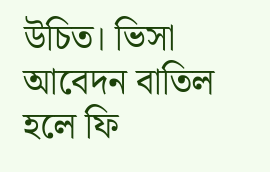উচিত। ভিসা আবেদন বাতিল হলে ফি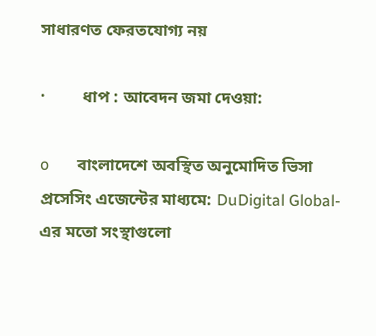সাধারণত ফেরতযোগ্য নয়

·         ধাপ : আবেদন জমা দেওয়া:

o       বাংলাদেশে অবস্থিত অনুমোদিত ভিসা প্রসেসিং এজেন্টের মাধ্যমে: DuDigital Global-এর মতো সংস্থাগুলো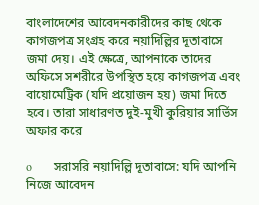বাংলাদেশের আবেদনকারীদের কাছ থেকে কাগজপত্র সংগ্রহ করে নয়াদিল্লির দূতাবাসে জমা দেয়। এই ক্ষেত্রে, আপনাকে তাদের অফিসে সশরীরে উপস্থিত হয়ে কাগজপত্র এবং বায়োমেট্রিক (যদি প্রয়োজন হয়) জমা দিতে হবে। তারা সাধারণত দুই-মুখী কুরিয়ার সার্ভিস অফার করে

o       সরাসরি নয়াদিল্লি দূতাবাসে: যদি আপনি নিজে আবেদন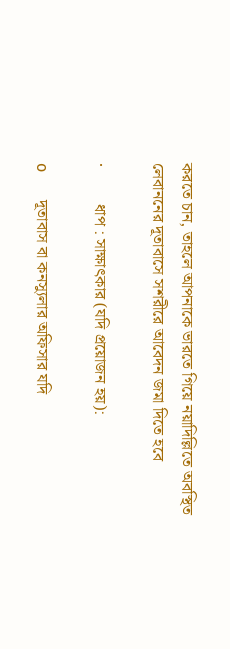করতে চান, তাহলে আপনাকে ভারতে গিয়ে নয়াদিল্লিতে অবস্থিত লেবাননের দূতাবাসে সশরীরে আবেদন জমা দিতে হবে

·         ধাপ : সাক্ষাৎকার (যদি প্রয়োজন হয়):

o       দূতাবাস বা কনস্যুলার অফিসার যদি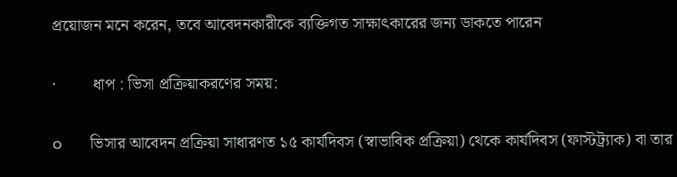প্রয়োজন মনে করেন, তবে আবেদনকারীকে ব্যক্তিগত সাক্ষাৎকারের জন্য ডাকতে পারেন

·         ধাপ : ভিসা প্রক্রিয়াকরণের সময়:

o       ভিসার আবেদন প্রক্রিয়া সাধারণত ১৫ কার্যদিবস (স্বাভাবিক প্রক্রিয়া) থেকে কার্যদিবস (ফাস্টট্র্যাক) বা তার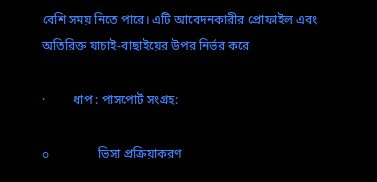বেশি সময় নিতে পারে। এটি আবেদনকারীর প্রোফাইল এবং অতিরিক্ত যাচাই-বাছাইয়ের উপর নির্ভর করে

·         ধাপ : পাসপোর্ট সংগ্রহ:

o       ভিসা প্রক্রিয়াকরণ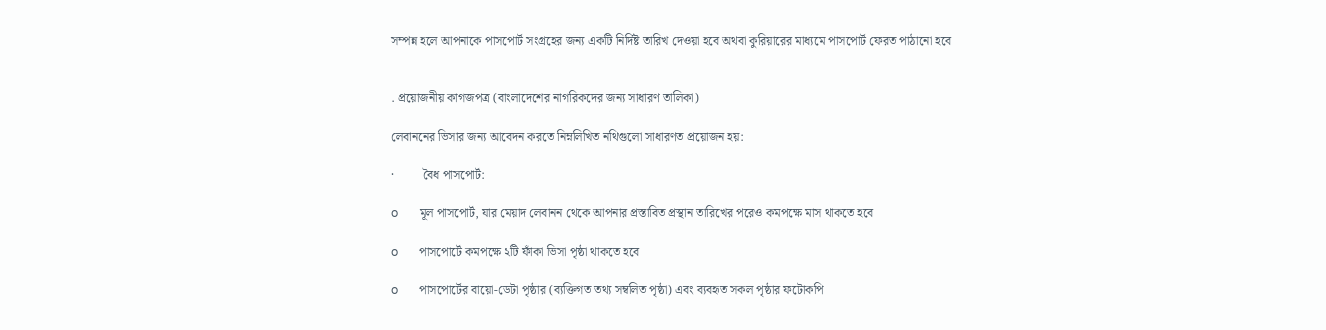সম্পন্ন হলে আপনাকে পাসপোর্ট সংগ্রহের জন্য একটি নির্দিষ্ট তারিখ দেওয়া হবে অথবা কুরিয়ারের মাধ্যমে পাসপোর্ট ফেরত পাঠানো হবে


. প্রয়োজনীয় কাগজপত্র (বাংলাদেশের নাগরিকদের জন্য সাধারণ তালিকা)

লেবাননের ভিসার জন্য আবেদন করতে নিম্নলিখিত নথিগুলো সাধারণত প্রয়োজন হয়:

·         বৈধ পাসপোর্ট:

o       মূল পাসপোর্ট, যার মেয়াদ লেবানন থেকে আপনার প্রস্তাবিত প্রস্থান তারিখের পরেও কমপক্ষে মাস থাকতে হবে

o       পাসপোর্টে কমপক্ষে ২টি ফাঁকা ভিসা পৃষ্ঠা থাকতে হবে

o       পাসপোর্টের বায়ো-ডেটা পৃষ্ঠার (ব্যক্তিগত তথ্য সম্বলিত পৃষ্ঠা) এবং ব্যবহৃত সকল পৃষ্ঠার ফটোকপি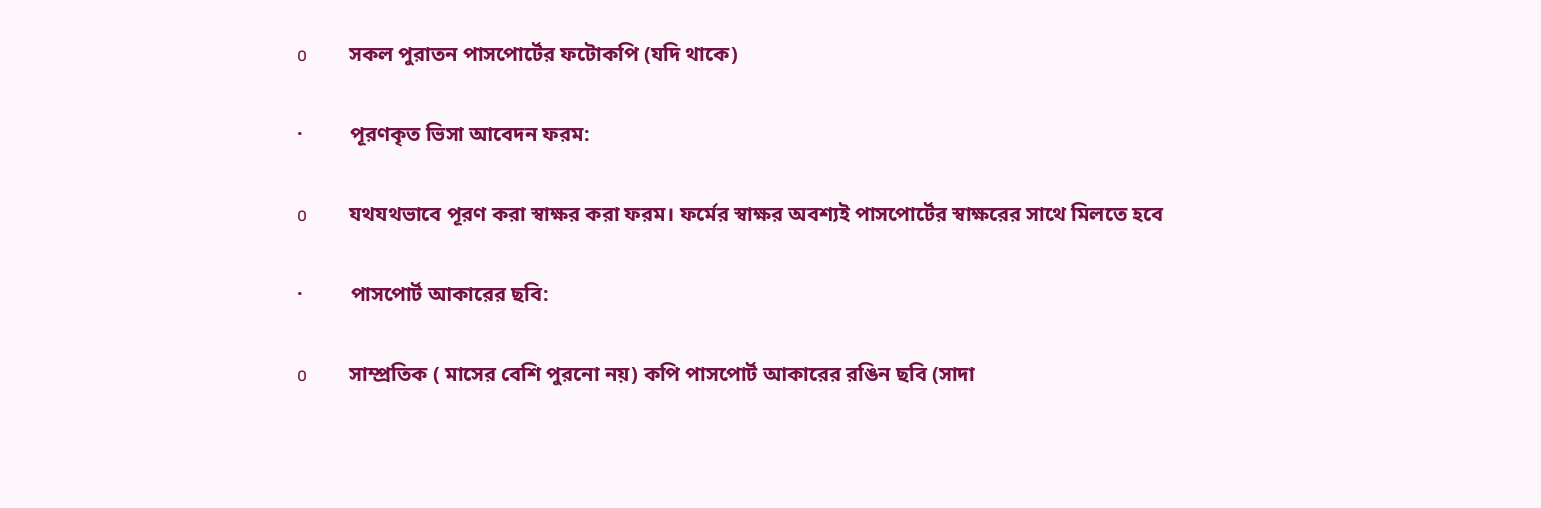o       সকল পুরাতন পাসপোর্টের ফটোকপি (যদি থাকে)

·         পূরণকৃত ভিসা আবেদন ফরম:

o       যথযথভাবে পূরণ করা স্বাক্ষর করা ফরম। ফর্মের স্বাক্ষর অবশ্যই পাসপোর্টের স্বাক্ষরের সাথে মিলতে হবে

·         পাসপোর্ট আকারের ছবি:

o       সাম্প্রতিক ( মাসের বেশি পুরনো নয়) কপি পাসপোর্ট আকারের রঙিন ছবি (সাদা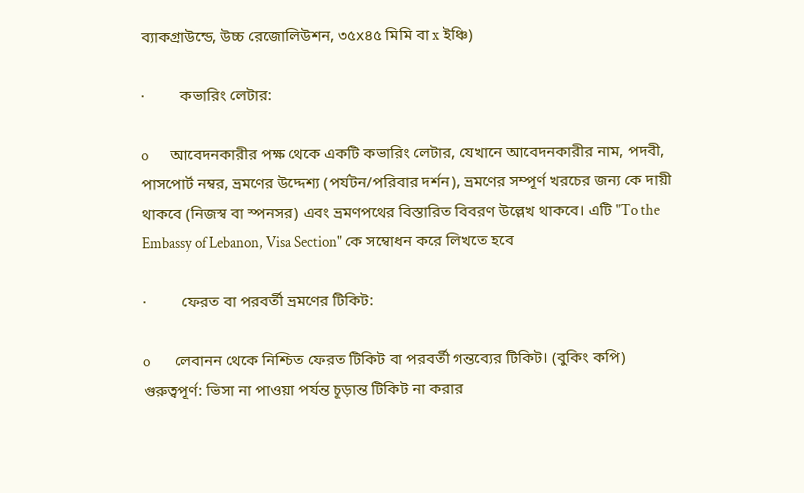ব্যাকগ্রাউন্ডে, উচ্চ রেজোলিউশন, ৩৫x৪৫ মিমি বা x ইঞ্চি)

·         কভারিং লেটার:

o       আবেদনকারীর পক্ষ থেকে একটি কভারিং লেটার, যেখানে আবেদনকারীর নাম, পদবী, পাসপোর্ট নম্বর, ভ্রমণের উদ্দেশ্য (পর্যটন/পরিবার দর্শন), ভ্রমণের সম্পূর্ণ খরচের জন্য কে দায়ী থাকবে (নিজস্ব বা স্পনসর) এবং ভ্রমণপথের বিস্তারিত বিবরণ উল্লেখ থাকবে। এটি "To the Embassy of Lebanon, Visa Section" কে সম্বোধন করে লিখতে হবে

·         ফেরত বা পরবর্তী ভ্রমণের টিকিট:

o        লেবানন থেকে নিশ্চিত ফেরত টিকিট বা পরবর্তী গন্তব্যের টিকিট। (বুকিং কপি) গুরুত্বপূর্ণ: ভিসা না পাওয়া পর্যন্ত চূড়ান্ত টিকিট না করার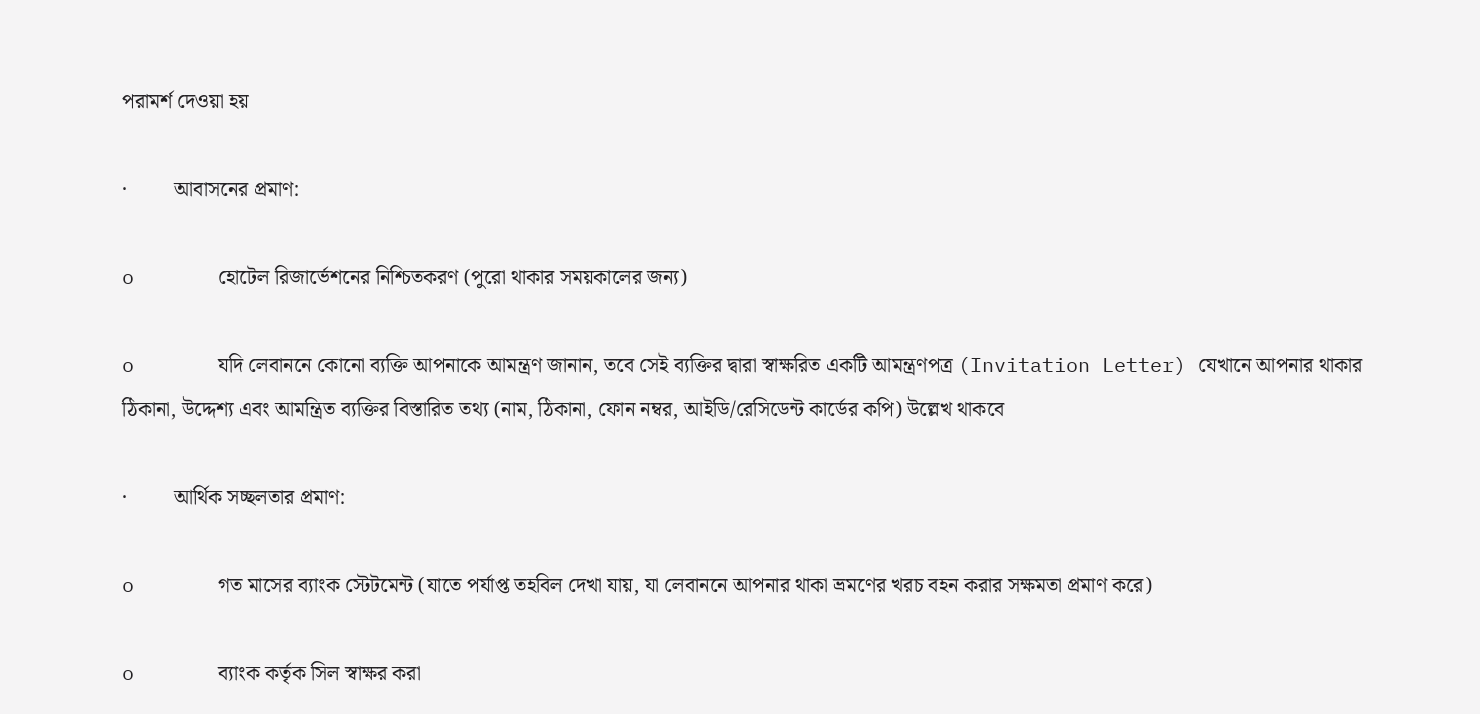পরামর্শ দেওয়া হয়

·         আবাসনের প্রমাণ:

o       হোটেল রিজার্ভেশনের নিশ্চিতকরণ (পুরো থাকার সময়কালের জন্য)

o       যদি লেবাননে কোনো ব্যক্তি আপনাকে আমন্ত্রণ জানান, তবে সেই ব্যক্তির দ্বারা স্বাক্ষরিত একটি আমন্ত্রণপত্র (Invitation Letter) যেখানে আপনার থাকার ঠিকানা, উদ্দেশ্য এবং আমন্ত্রিত ব্যক্তির বিস্তারিত তথ্য (নাম, ঠিকানা, ফোন নম্বর, আইডি/রেসিডেন্ট কার্ডের কপি) উল্লেখ থাকবে

·         আর্থিক সচ্ছলতার প্রমাণ:

o       গত মাসের ব্যাংক স্টেটমেন্ট (যাতে পর্যাপ্ত তহবিল দেখা যায়, যা লেবাননে আপনার থাকা ভ্রমণের খরচ বহন করার সক্ষমতা প্রমাণ করে)

o       ব্যাংক কর্তৃক সিল স্বাক্ষর করা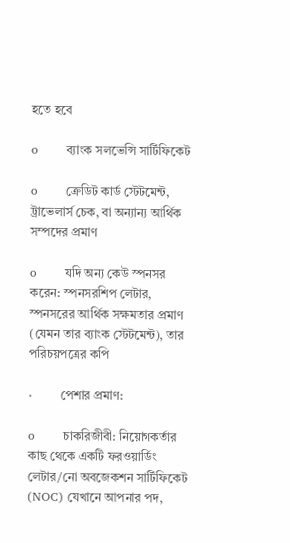হতে হবে

o       ব্যাংক সলভেন্সি সার্টিফিকেট

o       ক্রেডিট কার্ড স্টেটমেন্ট, ট্রাভেলার্স চেক, বা অন্যান্য আর্থিক সম্পদের প্রমাণ

o       যদি অন্য কেউ স্পনসর করেন: স্পনসরশিপ লেটার, স্পনসরের আর্থিক সক্ষমতার প্রমাণ (যেমন তার ব্যাংক স্টেটমেন্ট), তার পরিচয়পত্রের কপি

·         পেশার প্রমাণ:

o       চাকরিজীবী: নিয়োগকর্তার কাছ থেকে একটি ফরওয়ার্ডিং লেটার/নো অবজেকশন সার্টিফিকেট (NOC) যেখানে আপনার পদ,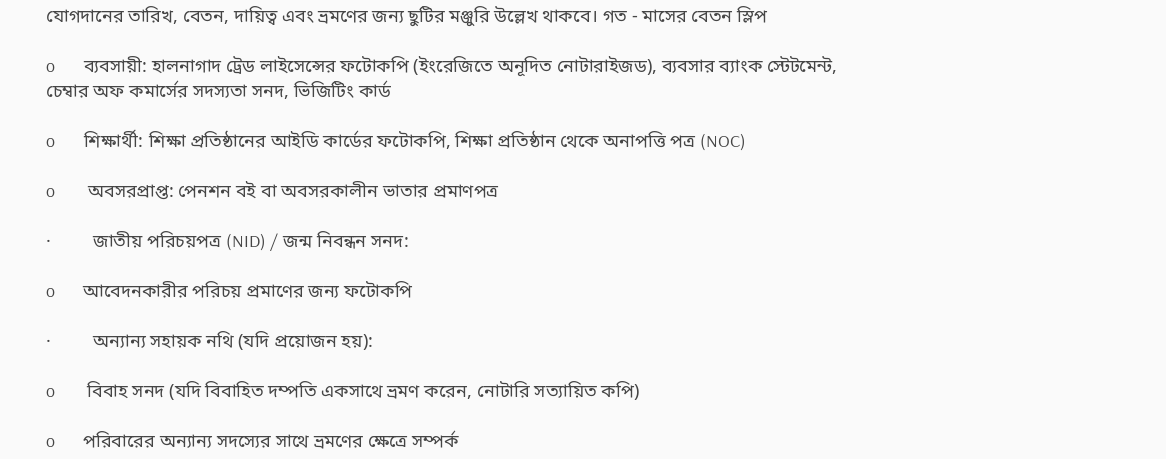যোগদানের তারিখ, বেতন, দায়িত্ব এবং ভ্রমণের জন্য ছুটির মঞ্জুরি উল্লেখ থাকবে। গত - মাসের বেতন স্লিপ

o       ব্যবসায়ী: হালনাগাদ ট্রেড লাইসেন্সের ফটোকপি (ইংরেজিতে অনূদিত নোটারাইজড), ব্যবসার ব্যাংক স্টেটমেন্ট, চেম্বার অফ কমার্সের সদস্যতা সনদ, ভিজিটিং কার্ড

o       শিক্ষার্থী: শিক্ষা প্রতিষ্ঠানের আইডি কার্ডের ফটোকপি, শিক্ষা প্রতিষ্ঠান থেকে অনাপত্তি পত্র (NOC)

o        অবসরপ্রাপ্ত: পেনশন বই বা অবসরকালীন ভাতার প্রমাণপত্র

·         জাতীয় পরিচয়পত্র (NID) / জন্ম নিবন্ধন সনদ:

o       আবেদনকারীর পরিচয় প্রমাণের জন্য ফটোকপি

·         অন্যান্য সহায়ক নথি (যদি প্রয়োজন হয়):

o        বিবাহ সনদ (যদি বিবাহিত দম্পতি একসাথে ভ্রমণ করেন, নোটারি সত্যায়িত কপি)

o       পরিবারের অন্যান্য সদস্যের সাথে ভ্রমণের ক্ষেত্রে সম্পর্ক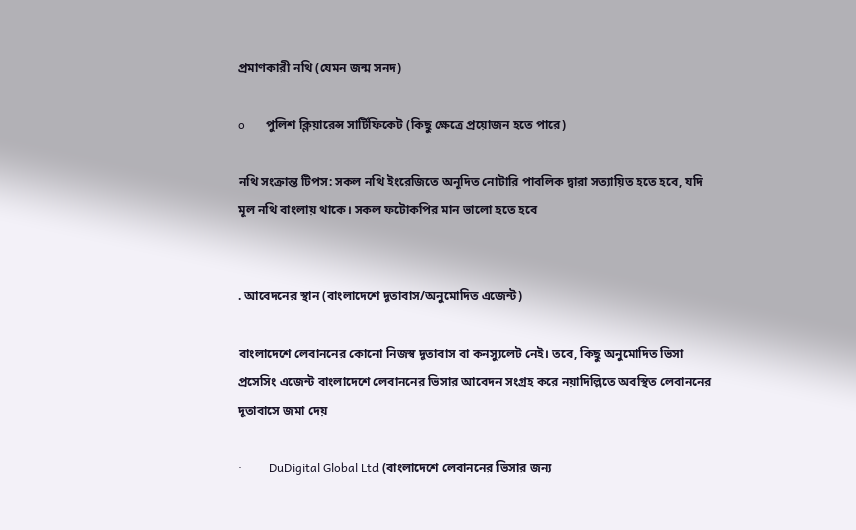প্রমাণকারী নথি (যেমন জন্ম সনদ)

o       পুলিশ ক্লিয়ারেন্স সার্টিফিকেট (কিছু ক্ষেত্রে প্রয়োজন হতে পারে)

নথি সংক্রান্ত টিপস: সকল নথি ইংরেজিতে অনূদিত নোটারি পাবলিক দ্বারা সত্যায়িত হতে হবে, যদি মূল নথি বাংলায় থাকে। সকল ফটোকপির মান ভালো হতে হবে


. আবেদনের স্থান (বাংলাদেশে দূতাবাস/অনুমোদিত এজেন্ট)

বাংলাদেশে লেবাননের কোনো নিজস্ব দূতাবাস বা কনস্যুলেট নেই। তবে, কিছু অনুমোদিত ভিসা প্রসেসিং এজেন্ট বাংলাদেশে লেবাননের ভিসার আবেদন সংগ্রহ করে নয়াদিল্লিতে অবস্থিত লেবাননের দূতাবাসে জমা দেয়

·         DuDigital Global Ltd (বাংলাদেশে লেবাননের ভিসার জন্য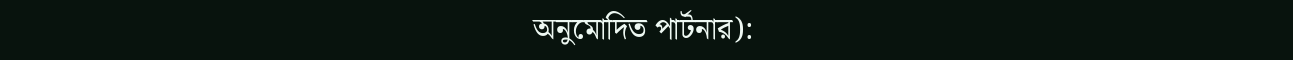অনুমোদিত পার্টনার):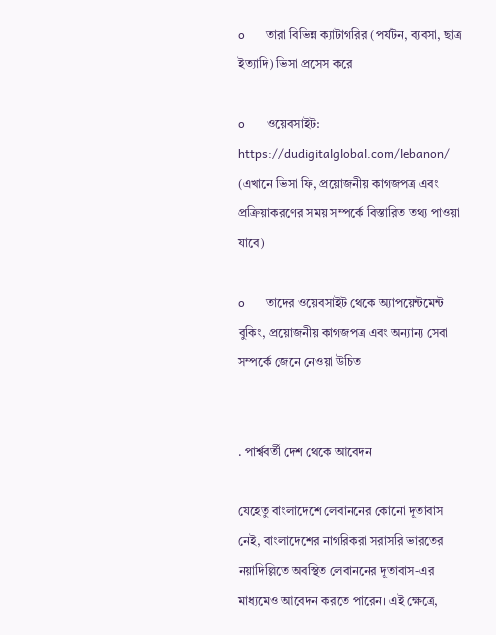o       তারা বিভিন্ন ক্যাটাগরির (পর্যটন, ব্যবসা, ছাত্র ইত্যাদি) ভিসা প্রসেস করে

o       ওয়েবসাইট: https://dudigitalglobal.com/lebanon/ (এখানে ভিসা ফি, প্রয়োজনীয় কাগজপত্র এবং প্রক্রিয়াকরণের সময় সম্পর্কে বিস্তারিত তথ্য পাওয়া যাবে)

o       তাদের ওয়েবসাইট থেকে অ্যাপয়েন্টমেন্ট বুকিং, প্রয়োজনীয় কাগজপত্র এবং অন্যান্য সেবা সম্পর্কে জেনে নেওয়া উচিত


. পার্শ্ববর্তী দেশ থেকে আবেদন

যেহেতু বাংলাদেশে লেবাননের কোনো দূতাবাস নেই, বাংলাদেশের নাগরিকরা সরাসরি ভারতের নয়াদিল্লিতে অবস্থিত লেবাননের দূতাবাস-এর মাধ্যমেও আবেদন করতে পারেন। এই ক্ষেত্রে,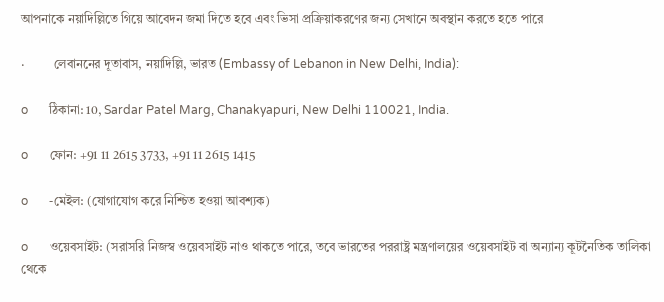আপনাকে নয়াদিল্লিতে গিয়ে আবেদন জমা দিতে হবে এবং ভিসা প্রক্রিয়াকরণের জন্য সেখানে অবস্থান করতে হতে পারে

·         লেবাননের দূতাবাস, নয়াদিল্লি, ভারত (Embassy of Lebanon in New Delhi, India):

o       ঠিকানা: 10, Sardar Patel Marg, Chanakyapuri, New Delhi 110021, India.

o       ফোন: +91 11 2615 3733, +91 11 2615 1415

o       -মেইল: (যোগাযোগ করে নিশ্চিত হওয়া আবশ্যক)

o       ওয়েবসাইট: (সরাসরি নিজস্ব ওয়েবসাইট নাও থাকতে পারে, তবে ভারতের পররাষ্ট্র মন্ত্রণালয়ের ওয়েবসাইট বা অন্যান্য কূটনৈতিক তালিকা থেকে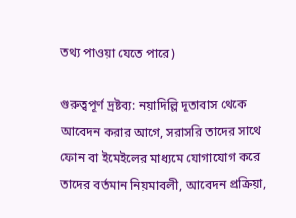তথ্য পাওয়া যেতে পারে)

গুরুত্বপূর্ণ দ্রষ্টব্য: নয়াদিল্লি দূতাবাস থেকে আবেদন করার আগে, সরাসরি তাদের সাথে ফোন বা ইমেইলের মাধ্যমে যোগাযোগ করে তাদের বর্তমান নিয়মাবলী, আবেদন প্রক্রিয়া,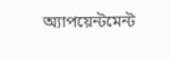অ্যাপয়েন্টমেন্ট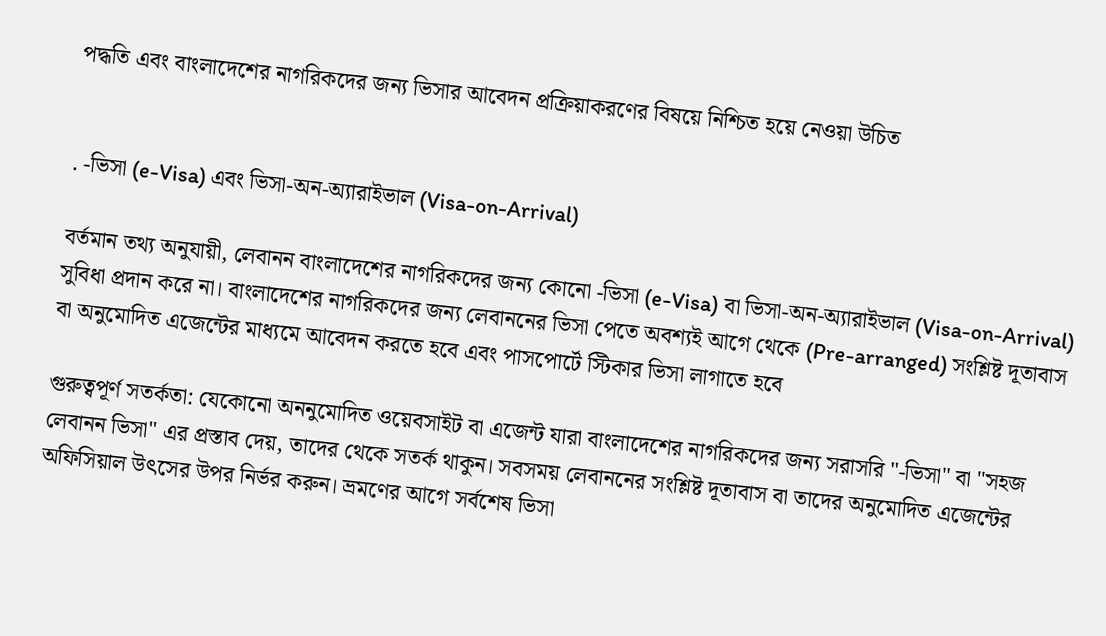পদ্ধতি এবং বাংলাদেশের নাগরিকদের জন্য ভিসার আবেদন প্রক্রিয়াকরণের বিষয়ে নিশ্চিত হয়ে নেওয়া উচিত


. -ভিসা (e-Visa) এবং ভিসা-অন-অ্যারাইভাল (Visa-on-Arrival)

বর্তমান তথ্য অনুযায়ী, লেবানন বাংলাদেশের নাগরিকদের জন্য কোনো -ভিসা (e-Visa) বা ভিসা-অন-অ্যারাইভাল (Visa-on-Arrival) সুবিধা প্রদান করে না। বাংলাদেশের নাগরিকদের জন্য লেবাননের ভিসা পেতে অবশ্যই আগে থেকে (Pre-arranged) সংশ্লিষ্ট দূতাবাস বা অনুমোদিত এজেন্টের মাধ্যমে আবেদন করতে হবে এবং পাসপোর্টে স্টিকার ভিসা লাগাতে হবে

গুরুত্বপূর্ণ সতর্কতা: যেকোনো অননুমোদিত ওয়েবসাইট বা এজেন্ট যারা বাংলাদেশের নাগরিকদের জন্য সরাসরি "-ভিসা" বা "সহজ লেবানন ভিসা" এর প্রস্তাব দেয়, তাদের থেকে সতর্ক থাকুন। সবসময় লেবাননের সংশ্লিষ্ট দূতাবাস বা তাদের অনুমোদিত এজেন্টের অফিসিয়াল উৎসের উপর নির্ভর করুন। ভ্রমণের আগে সর্বশেষ ভিসা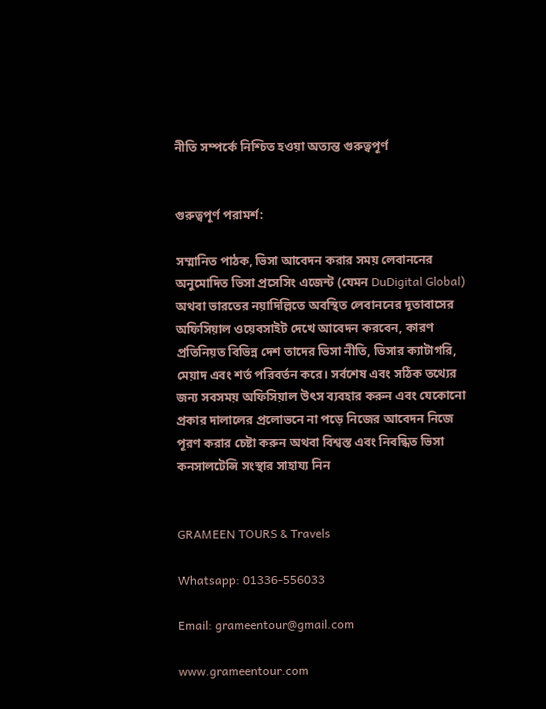নীতি সম্পর্কে নিশ্চিত হওয়া অত্যন্ত গুরুত্বপূর্ণ


গুরুত্বপূর্ণ পরামর্শ:

সম্মানিত পাঠক, ভিসা আবেদন করার সময় লেবাননের অনুমোদিত ভিসা প্রসেসিং এজেন্ট (যেমন DuDigital Global) অথবা ভারতের নয়াদিল্লিতে অবস্থিত লেবাননের দূতাবাসের অফিসিয়াল ওয়েবসাইট দেখে আবেদন করবেন, কারণ প্রতিনিয়ত বিভিন্ন দেশ তাদের ভিসা নীতি, ভিসার ক্যাটাগরি, মেয়াদ এবং শর্ত পরিবর্তন করে। সর্বশেষ এবং সঠিক তথ্যের জন্য সবসময় অফিসিয়াল উৎস ব্যবহার করুন এবং যেকোনো প্রকার দালালের প্রলোভনে না পড়ে নিজের আবেদন নিজে পূরণ করার চেষ্টা করুন অথবা বিশ্বস্ত এবং নিবন্ধিত ভিসা কনসালটেন্সি সংস্থার সাহায্য নিন


GRAMEEN TOURS & Travels

Whatsapp: 01336-556033

Email: grameentour@gmail.com

www.grameentour.com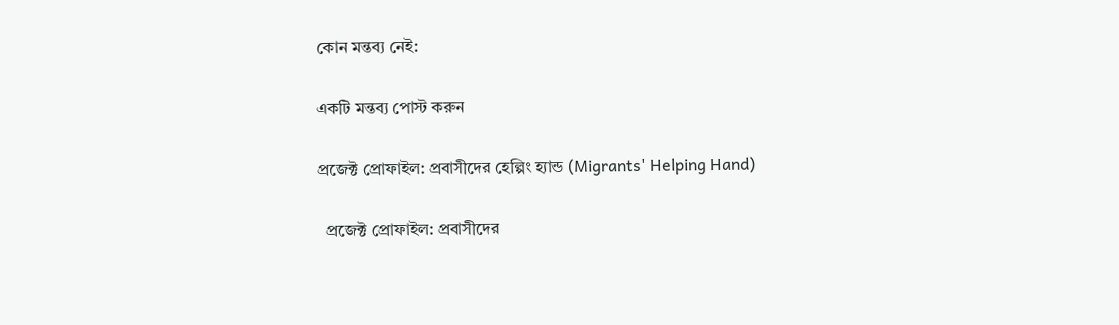কোন মন্তব্য নেই:

একটি মন্তব্য পোস্ট করুন

প্রজেক্ট প্রোফাইল: প্রবাসীদের হেল্পিং হ্যান্ড (Migrants' Helping Hand)

  প্রজেক্ট প্রোফাইল: প্রবাসীদের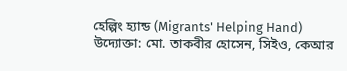হেল্পিং হ্যান্ড (Migrants' Helping Hand)   উদ্যোক্তা: মো. তাকবীর হোসেন, সিইও, কেআর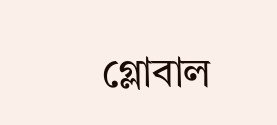গ্লোবাল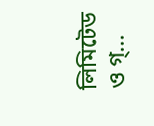লিমিটেড ও গ্...